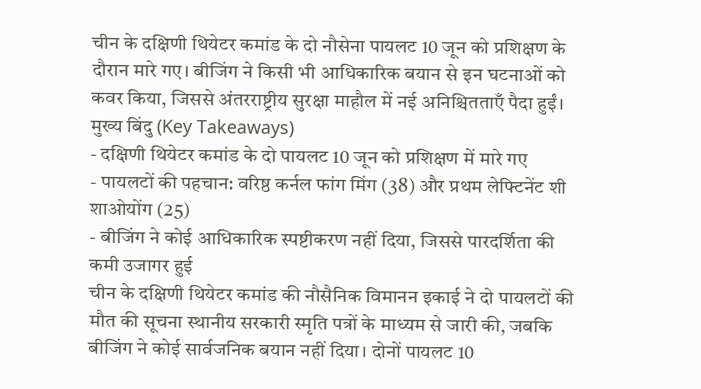चीन के दक्षिणी थियेटर कमांड के दो नौसेना पायलट 10 जून को प्रशिक्षण के दौरान मारे गए। बीजिंग ने किसी भी आधिकारिक बयान से इन घटनाओं को कवर किया, जिससे अंतरराष्ट्रीय सुरक्षा माहौल में नई अनिश्चितताएँ पैदा हुईं।
मुख्य बिंदु (Key Takeaways)
- दक्षिणी थियेटर कमांड के दो पायलट 10 जून को प्रशिक्षण में मारे गए
- पायलटों की पहचान: वरिष्ठ कर्नल फांग मिंग (38) और प्रथम लेफ्टिनेंट शी शाओयोंग (25)
- बीजिंग ने कोई आधिकारिक स्पष्टीकरण नहीं दिया, जिससे पारदर्शिता की कमी उजागर हुई
चीन के दक्षिणी थियेटर कमांड की नौसैनिक विमानन इकाई ने दो पायलटों की मौत की सूचना स्थानीय सरकारी स्मृति पत्रों के माध्यम से जारी की, जबकि बीजिंग ने कोई सार्वजनिक बयान नहीं दिया। दोनों पायलट 10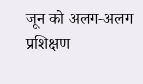जून को अलग‑अलग प्रशिक्षण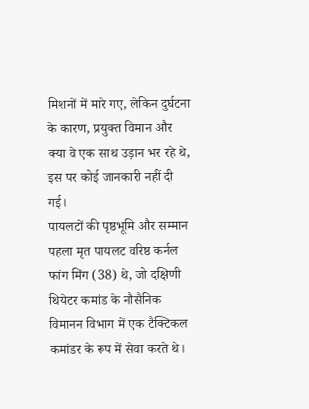मिशनों में मारे गए, लेकिन दुर्घटना के कारण, प्रयुक्त विमान और क्या वे एक साथ उड़ान भर रहे थे, इस पर कोई जानकारी नहीं दी गई।
पायलटों की पृष्ठभूमि और सम्मान
पहला मृत पायलट वरिष्ठ कर्नल फांग मिंग (38) थे, जो दक्षिणी थियेटर कमांड के नौसैनिक विमानन विभाग में एक टैक्टिकल कमांडर के रूप में सेवा करते थे।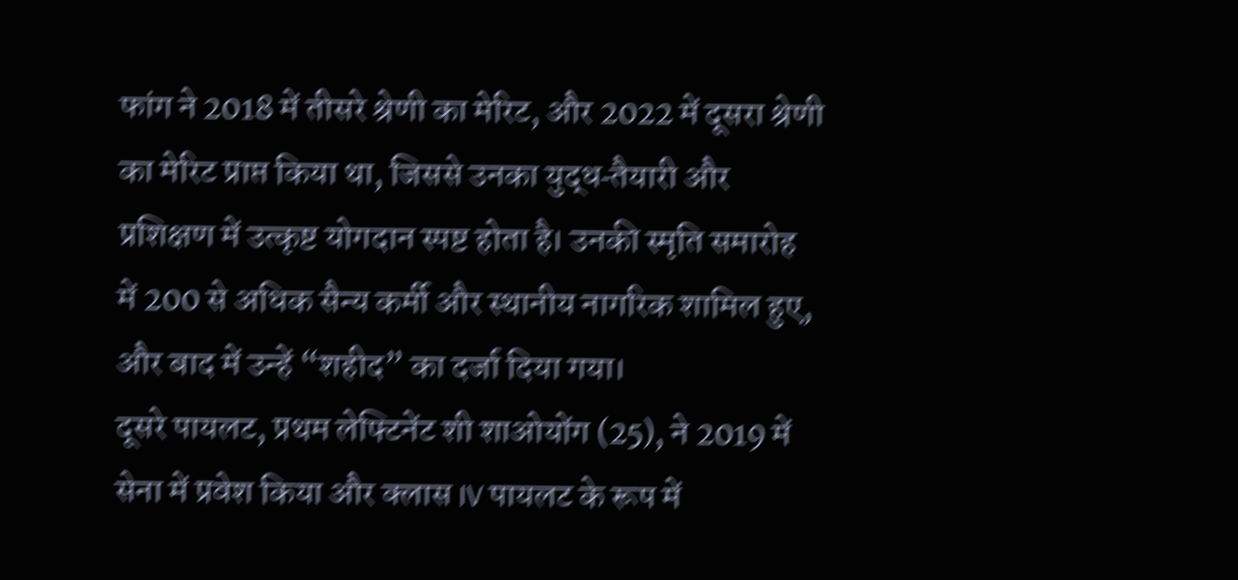फांग ने 2018 में तीसरे श्रेणी का मेरिट, और 2022 में दूसरा श्रेणी का मेरिट प्राप्त किया था, जिससे उनका युद्ध‑तैयारी और प्रशिक्षण में उत्कृष्ट योगदान स्पष्ट होता है। उनकी स्मृति समारोह में 200 से अधिक सैन्य कर्मी और स्थानीय नागरिक शामिल हुए, और बाद में उन्हें “शहीद” का दर्जा दिया गया।
दूसरे पायलट, प्रथम लेफ्टिनेंट शी शाओयोंग (25), ने 2019 में सेना में प्रवेश किया और क्लास IV पायलट के रूप में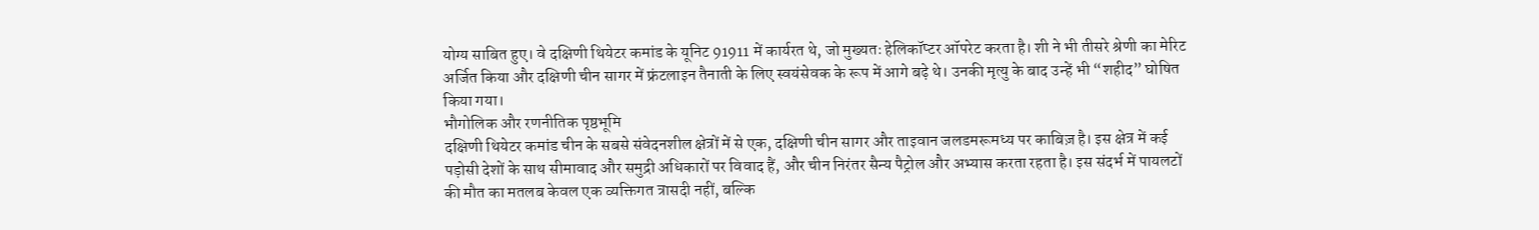योग्य साबित हुए। वे दक्षिणी थियेटर कमांड के यूनिट 91911 में कार्यरत थे, जो मुख्यतः हेलिकॉप्टर ऑपरेट करता है। शी ने भी तीसरे श्रेणी का मेरिट अर्जित किया और दक्षिणी चीन सागर में फ्रंटलाइन तैनाती के लिए स्वयंसेवक के रूप में आगे बढ़े थे। उनकी मृत्यु के बाद उन्हें भी “शहीद” घोषित किया गया।
भौगोलिक और रणनीतिक पृष्ठभूमि
दक्षिणी थियेटर कमांड चीन के सबसे संवेदनशील क्षेत्रों में से एक, दक्षिणी चीन सागर और ताइवान जलडमरूमध्य पर काबिज़ है। इस क्षेत्र में कई पड़ोसी देशों के साथ सीमावाद और समुद्री अधिकारों पर विवाद हैं, और चीन निरंतर सैन्य पैट्रोल और अभ्यास करता रहता है। इस संदर्भ में पायलटों की मौत का मतलब केवल एक व्यक्तिगत त्रासदी नहीं, बल्कि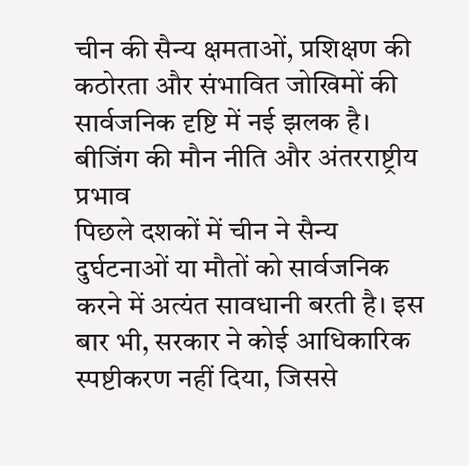चीन की सैन्य क्षमताओं, प्रशिक्षण की कठोरता और संभावित जोखिमों की सार्वजनिक दृष्टि में नई झलक है।
बीजिंग की मौन नीति और अंतरराष्ट्रीय प्रभाव
पिछले दशकों में चीन ने सैन्य दुर्घटनाओं या मौतों को सार्वजनिक करने में अत्यंत सावधानी बरती है। इस बार भी, सरकार ने कोई आधिकारिक स्पष्टीकरण नहीं दिया, जिससे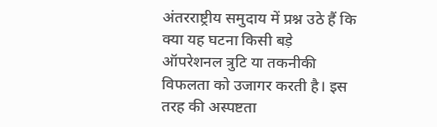अंतरराष्ट्रीय समुदाय में प्रश्न उठे हैं कि क्या यह घटना किसी बड़े ऑपरेशनल त्रुटि या तकनीकी विफलता को उजागर करती है। इस तरह की अस्पष्टता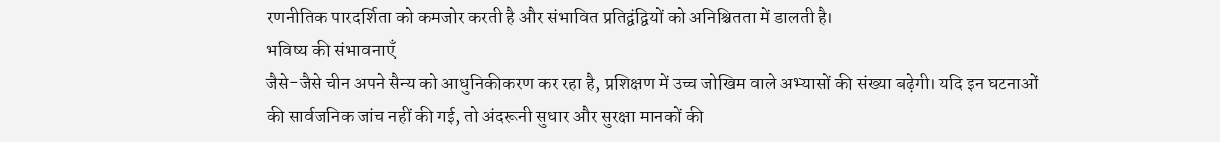रणनीतिक पारदर्शिता को कमजोर करती है और संभावित प्रतिद्वंद्वियों को अनिश्चितता में डालती है।
भविष्य की संभावनाएँ
जैसे-जैसे चीन अपने सैन्य को आधुनिकीकरण कर रहा है, प्रशिक्षण में उच्च जोखिम वाले अभ्यासों की संख्या बढ़ेगी। यदि इन घटनाओं की सार्वजनिक जांच नहीं की गई, तो अंदरूनी सुधार और सुरक्षा मानकों की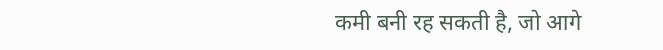कमी बनी रह सकती है, जो आगे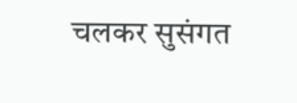चलकर सुसंगत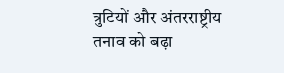त्रुटियों और अंतरराष्ट्रीय तनाव को बढ़ा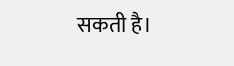सकती है।